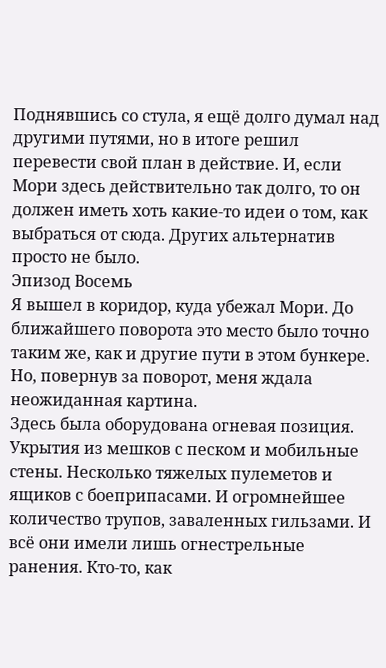Поднявшись со стула, я ещё долго думал над другими путями, но в итоге решил перевести свой план в действие. И, если Мори здесь действительно так долго, то он должен иметь хоть какие-то идеи о том, как выбраться от сюда. Других альтернатив просто не было.
Эпизод Восемь
Я вышел в коридор, куда убежал Мори. До ближайшего поворота это место было точно таким же, как и другие пути в этом бункере. Но, повернув за поворот, меня ждала неожиданная картина.
Здесь была оборудована огневая позиция. Укрытия из мешков с песком и мобильные стены. Несколько тяжелых пулеметов и ящиков с боеприпасами. И огромнейшее количество трупов, заваленных гильзами. И всё они имели лишь огнестрельные ранения. Кто-то, как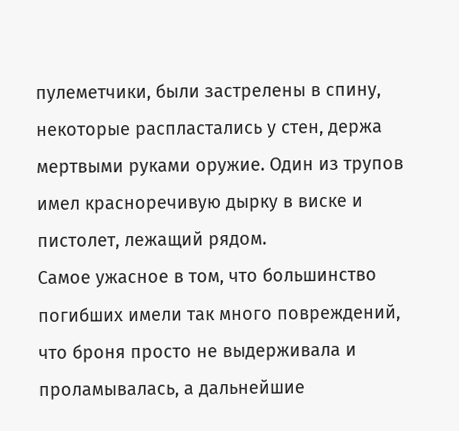пулеметчики, были застрелены в спину, некоторые распластались у стен, держа мертвыми руками оружие. Один из трупов имел красноречивую дырку в виске и пистолет, лежащий рядом.
Самое ужасное в том, что большинство погибших имели так много повреждений, что броня просто не выдерживала и проламывалась, а дальнейшие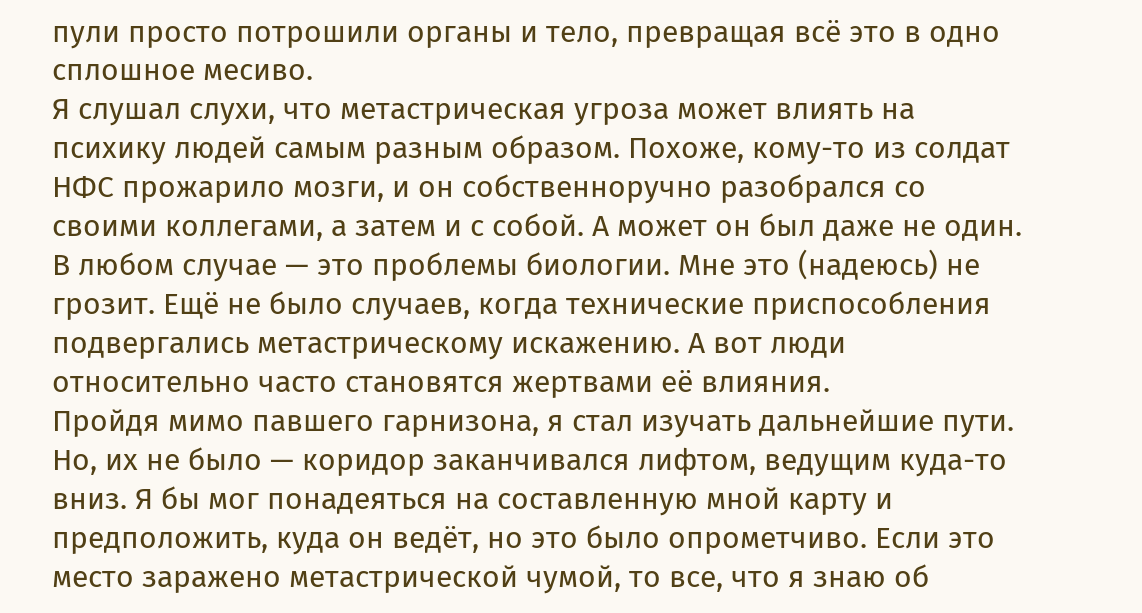пули просто потрошили органы и тело, превращая всё это в одно сплошное месиво.
Я слушал слухи, что метастрическая угроза может влиять на психику людей самым разным образом. Похоже, кому-то из солдат НФС прожарило мозги, и он собственноручно разобрался со своими коллегами, а затем и с собой. А может он был даже не один. В любом случае — это проблемы биологии. Мне это (надеюсь) не грозит. Ещё не было случаев, когда технические приспособления подвергались метастрическому искажению. А вот люди относительно часто становятся жертвами её влияния.
Пройдя мимо павшего гарнизона, я стал изучать дальнейшие пути. Но, их не было — коридор заканчивался лифтом, ведущим куда-то вниз. Я бы мог понадеяться на составленную мной карту и предположить, куда он ведёт, но это было опрометчиво. Если это место заражено метастрической чумой, то все, что я знаю об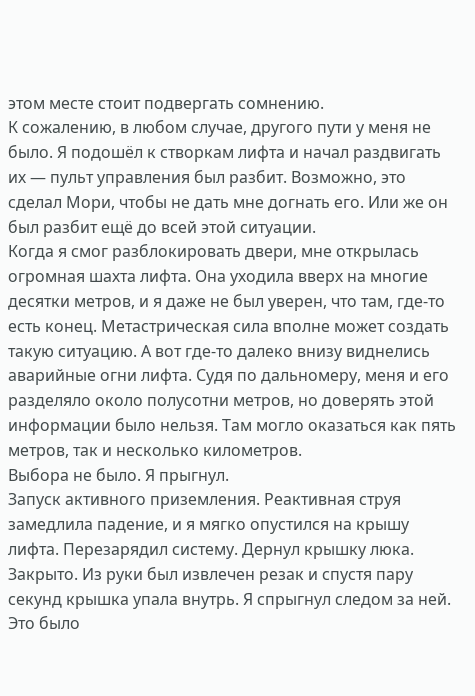этом месте стоит подвергать сомнению.
К сожалению, в любом случае, другого пути у меня не было. Я подошёл к створкам лифта и начал раздвигать их — пульт управления был разбит. Возможно, это сделал Мори, чтобы не дать мне догнать его. Или же он был разбит ещё до всей этой ситуации.
Когда я смог разблокировать двери, мне открылась огромная шахта лифта. Она уходила вверх на многие десятки метров, и я даже не был уверен, что там, где-то есть конец. Метастрическая сила вполне может создать такую ситуацию. А вот где-то далеко внизу виднелись аварийные огни лифта. Судя по дальномеру, меня и его разделяло около полусотни метров, но доверять этой информации было нельзя. Там могло оказаться как пять метров, так и несколько километров.
Выбора не было. Я прыгнул.
Запуск активного приземления. Реактивная струя замедлила падение, и я мягко опустился на крышу лифта. Перезарядил систему. Дернул крышку люка. Закрыто. Из руки был извлечен резак и спустя пару секунд крышка упала внутрь. Я спрыгнул следом за ней.
Это было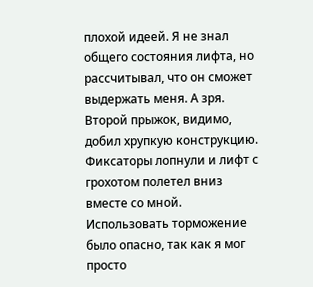плохой идеей. Я не знал общего состояния лифта, но рассчитывал, что он сможет выдержать меня. А зря. Второй прыжок, видимо, добил хрупкую конструкцию. Фиксаторы лопнули и лифт с грохотом полетел вниз вместе со мной. Использовать торможение было опасно, так как я мог просто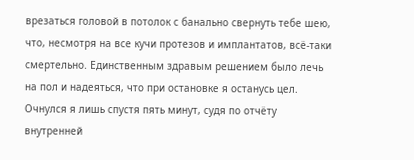врезаться головой в потолок с банально свернуть тебе шею, что, несмотря на все кучи протезов и имплантатов, всё-таки смертельно. Единственным здравым решением было лечь на пол и надеяться, что при остановке я останусь цел.
Очнулся я лишь спустя пять минут, судя по отчёту внутренней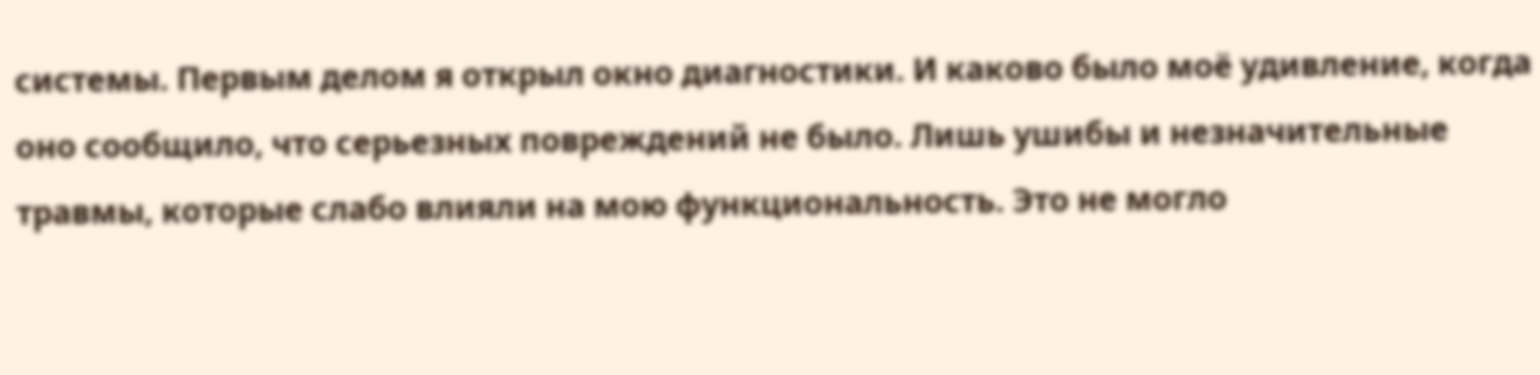системы. Первым делом я открыл окно диагностики. И каково было моё удивление, когда оно сообщило, что серьезных повреждений не было. Лишь ушибы и незначительные травмы, которые слабо влияли на мою функциональность. Это не могло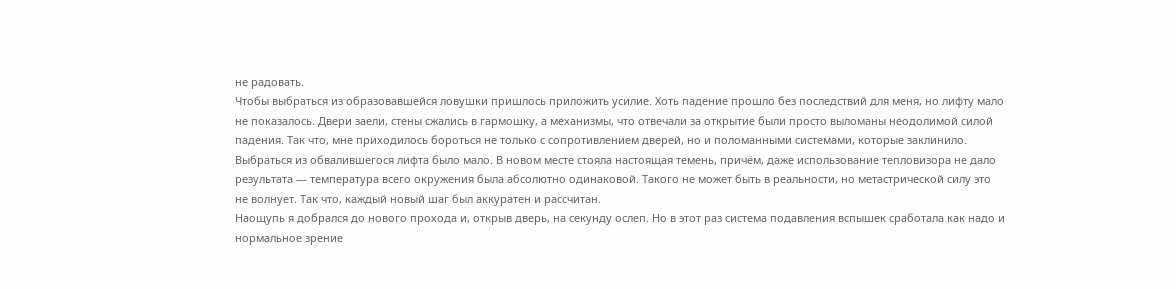не радовать.
Чтобы выбраться из образовавшейся ловушки пришлось приложить усилие. Хоть падение прошло без последствий для меня, но лифту мало не показалось. Двери заели, стены сжались в гармошку, а механизмы, что отвечали за открытие были просто выломаны неодолимой силой падения. Так что, мне приходилось бороться не только с сопротивлением дверей, но и поломанными системами, которые заклинило.
Выбраться из обвалившегося лифта было мало. В новом месте стояла настоящая темень, причём, даже использование тепловизора не дало результата — температура всего окружения была абсолютно одинаковой. Такого не может быть в реальности, но метастрической силу это не волнует. Так что, каждый новый шаг был аккуратен и рассчитан.
Наощупь я добрался до нового прохода и, открыв дверь, на секунду ослеп. Но в этот раз система подавления вспышек сработала как надо и нормальное зрение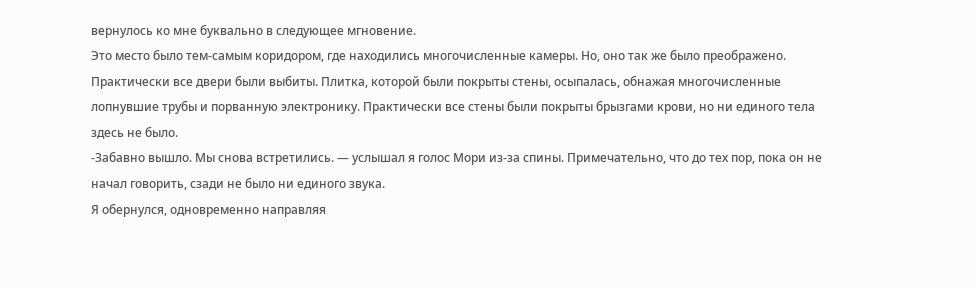вернулось ко мне буквально в следующее мгновение.
Это место было тем-самым коридором, где находились многочисленные камеры. Но, оно так же было преображено. Практически все двери были выбиты. Плитка, которой были покрыты стены, осыпалась, обнажая многочисленные лопнувшие трубы и порванную электронику. Практически все стены были покрыты брызгами крови, но ни единого тела здесь не было.
-Забавно вышло. Мы снова встретились. — услышал я голос Мори из-за спины. Примечательно, что до тех пор, пока он не начал говорить, сзади не было ни единого звука.
Я обернулся, одновременно направляя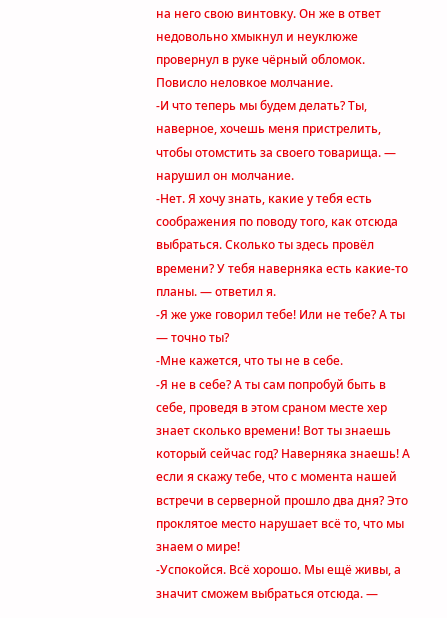на него свою винтовку. Он же в ответ недовольно хмыкнул и неуклюже провернул в руке чёрный обломок. Повисло неловкое молчание.
-И что теперь мы будем делать? Ты, наверное, хочешь меня пристрелить, чтобы отомстить за своего товарища. — нарушил он молчание.
-Нет. Я хочу знать, какие у тебя есть соображения по поводу того, как отсюда выбраться. Сколько ты здесь провёл времени? У тебя наверняка есть какие-то планы. — ответил я.
-Я же уже говорил тебе! Или не тебе? А ты — точно ты?
-Мне кажется, что ты не в себе.
-Я не в себе? А ты сам попробуй быть в себе, проведя в этом сраном месте хер знает сколько времени! Вот ты знаешь который сейчас год? Наверняка знаешь! А если я скажу тебе, что с момента нашей встречи в серверной прошло два дня? Это проклятое место нарушает всё то, что мы знаем о мире!
-Успокойся. Всё хорошо. Мы ещё живы, а значит сможем выбраться отсюда. —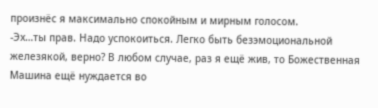произнёс я максимально спокойным и мирным голосом.
-Эх…ты прав. Надо успокоиться. Легко быть безэмоциональной железякой, верно? В любом случае, раз я ещё жив, то Божественная Машина ещё нуждается во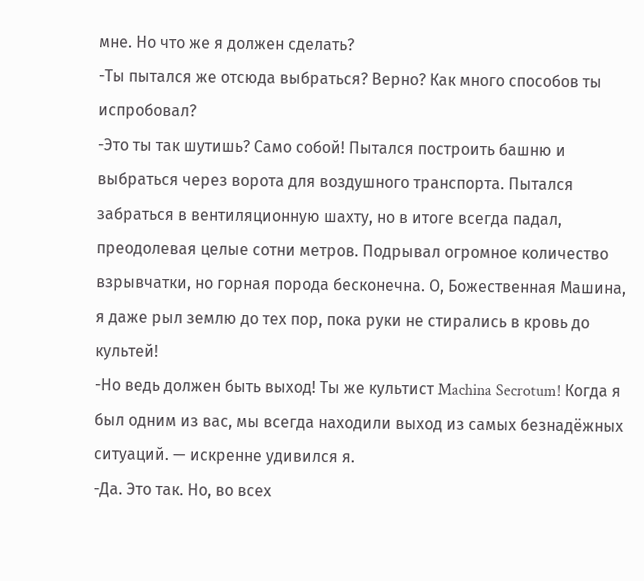мне. Но что же я должен сделать?
-Ты пытался же отсюда выбраться? Верно? Как много способов ты испробовал?
-Это ты так шутишь? Само собой! Пытался построить башню и выбраться через ворота для воздушного транспорта. Пытался забраться в вентиляционную шахту, но в итоге всегда падал, преодолевая целые сотни метров. Подрывал огромное количество взрывчатки, но горная порода бесконечна. О, Божественная Машина, я даже рыл землю до тех пор, пока руки не стирались в кровь до культей!
-Но ведь должен быть выход! Ты же культист Machina Secrotum! Когда я был одним из вас, мы всегда находили выход из самых безнадёжных ситуаций. — искренне удивился я.
-Да. Это так. Но, во всех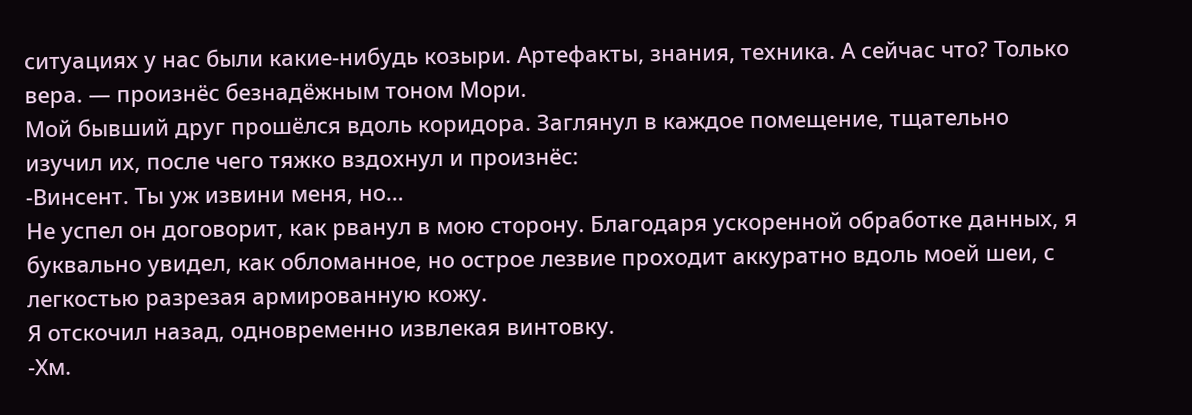ситуациях у нас были какие-нибудь козыри. Артефакты, знания, техника. А сейчас что? Только вера. — произнёс безнадёжным тоном Мори.
Мой бывший друг прошёлся вдоль коридора. Заглянул в каждое помещение, тщательно изучил их, после чего тяжко вздохнул и произнёс:
-Винсент. Ты уж извини меня, но…
Не успел он договорит, как рванул в мою сторону. Благодаря ускоренной обработке данных, я буквально увидел, как обломанное, но острое лезвие проходит аккуратно вдоль моей шеи, с легкостью разрезая армированную кожу.
Я отскочил назад, одновременно извлекая винтовку.
-Хм.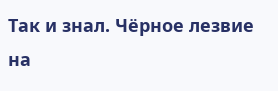Так и знал. Чёрное лезвие на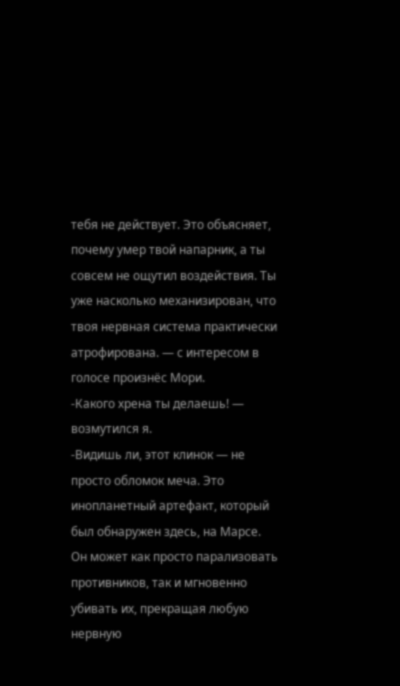тебя не действует. Это объясняет, почему умер твой напарник, а ты совсем не ощутил воздействия. Ты уже насколько механизирован, что твоя нервная система практически атрофирована. — с интересом в голосе произнёс Мори.
-Какого хрена ты делаешь! — возмутился я.
-Видишь ли, этот клинок — не просто обломок меча. Это инопланетный артефакт, который был обнаружен здесь, на Марсе. Он может как просто парализовать противников, так и мгновенно убивать их, прекращая любую нервную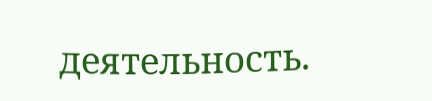деятельность.